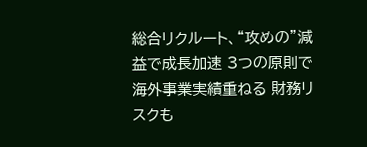総合リクルート、“攻めの”減益で成長加速 3つの原則で海外事業実績重ねる 財務リスクも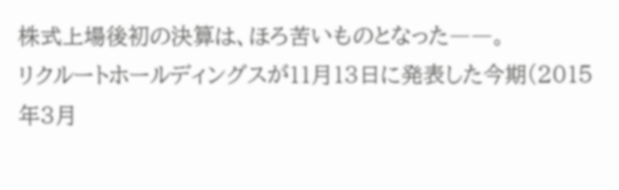株式上場後初の決算は、ほろ苦いものとなった――。
リクルートホールディングスが11月13日に発表した今期(2015年3月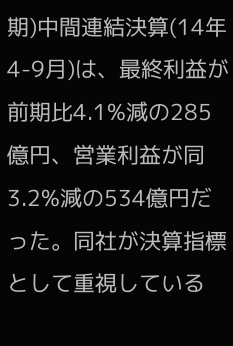期)中間連結決算(14年4-9月)は、最終利益が前期比4.1%減の285億円、営業利益が同3.2%減の534億円だった。同社が決算指標として重視している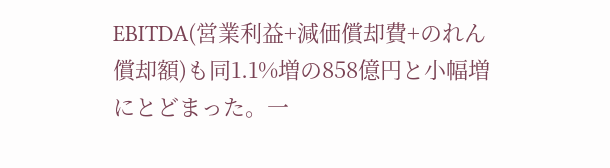EBITDA(営業利益+減価償却費+のれん償却額)も同1.1%増の858億円と小幅増にとどまった。一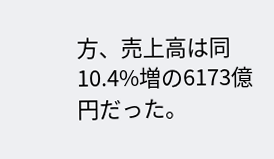方、売上高は同10.4%増の6173億円だった。